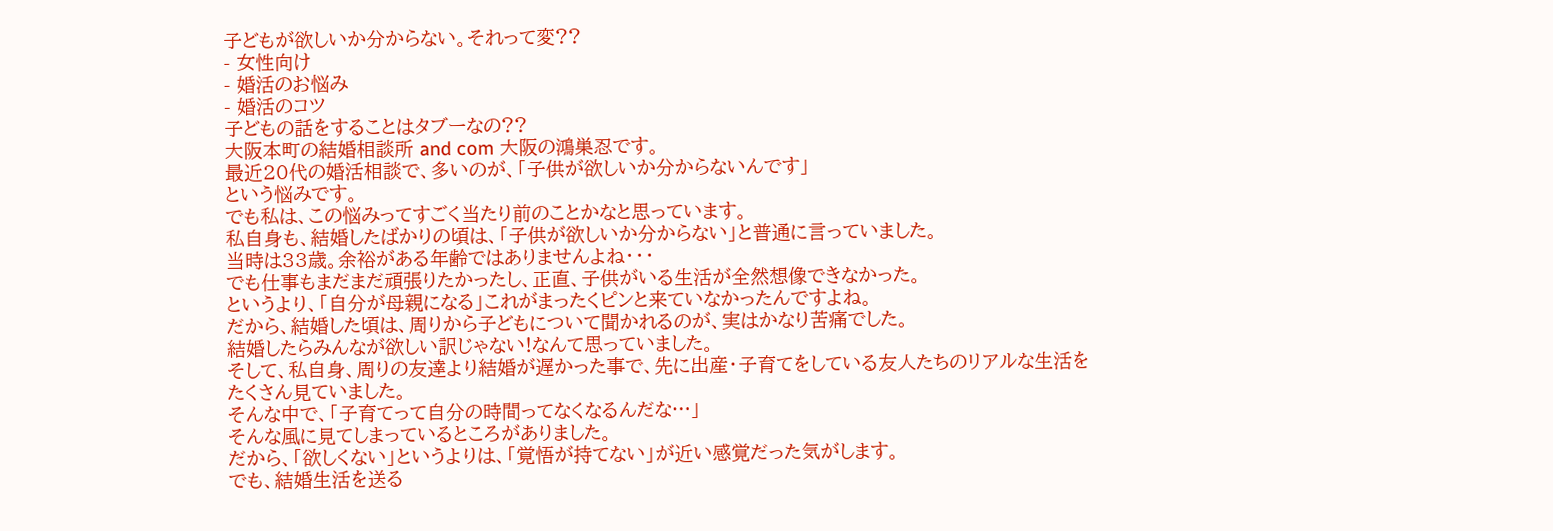子どもが欲しいか分からない。それって変??
- 女性向け
- 婚活のお悩み
- 婚活のコツ
子どもの話をすることはタブーなの??
大阪本町の結婚相談所 and com 大阪の鴻巣忍です。
最近20代の婚活相談で、多いのが、「子供が欲しいか分からないんです」
という悩みです。
でも私は、この悩みってすごく当たり前のことかなと思っています。
私自身も、結婚したばかりの頃は、「子供が欲しいか分からない」と普通に言っていました。
当時は33歳。余裕がある年齢ではありませんよね・・・
でも仕事もまだまだ頑張りたかったし、正直、子供がいる生活が全然想像できなかった。
というより、「自分が母親になる」これがまったくピンと来ていなかったんですよね。
だから、結婚した頃は、周りから子どもについて聞かれるのが、実はかなり苦痛でした。
結婚したらみんなが欲しい訳じゃない!なんて思っていました。
そして、私自身、周りの友達より結婚が遅かった事で、先に出産・子育てをしている友人たちのリアルな生活をたくさん見ていました。
そんな中で、「子育てって自分の時間ってなくなるんだな…」
そんな風に見てしまっているところがありました。
だから、「欲しくない」というよりは、「覚悟が持てない」が近い感覚だった気がします。
でも、結婚生活を送る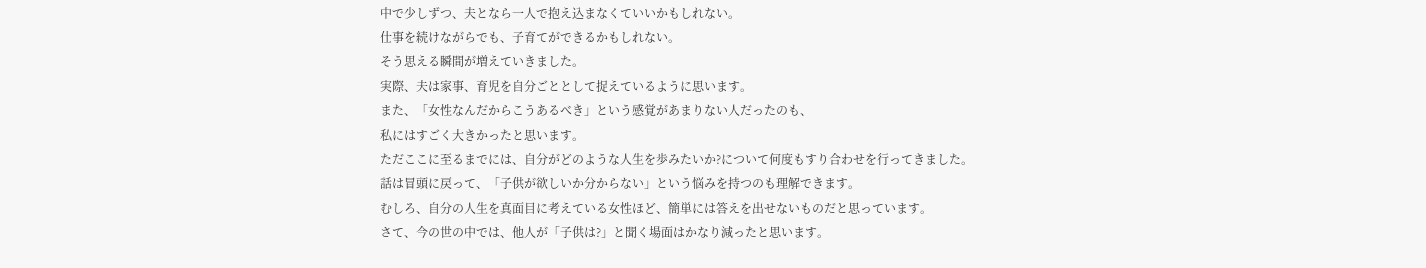中で少しずつ、夫となら一人で抱え込まなくていいかもしれない。
仕事を続けながらでも、子育てができるかもしれない。
そう思える瞬間が増えていきました。
実際、夫は家事、育児を自分ごととして捉えているように思います。
また、「女性なんだからこうあるべき」という感覚があまりない人だったのも、
私にはすごく大きかったと思います。
ただここに至るまでには、自分がどのような人生を歩みたいか?について何度もすり合わせを行ってきました。
話は冒頭に戻って、「子供が欲しいか分からない」という悩みを持つのも理解できます。
むしろ、自分の人生を真面目に考えている女性ほど、簡単には答えを出せないものだと思っています。
さて、今の世の中では、他人が「子供は?」と聞く場面はかなり減ったと思います。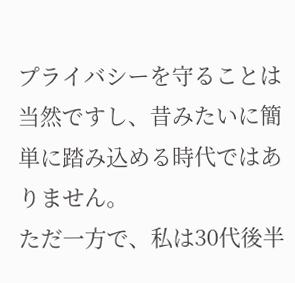プライバシーを守ることは当然ですし、昔みたいに簡単に踏み込める時代ではありません。
ただ一方で、私は30代後半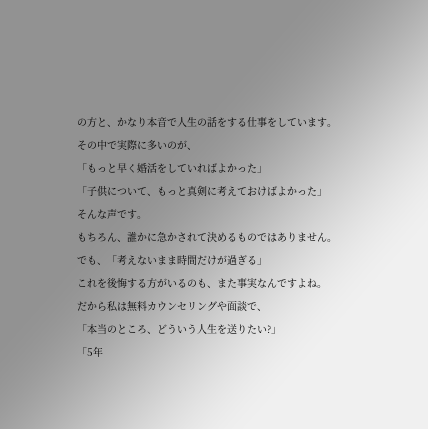の方と、かなり本音で人生の話をする仕事をしています。
その中で実際に多いのが、
「もっと早く婚活をしていればよかった」
「子供について、もっと真剣に考えておけばよかった」
そんな声です。
もちろん、誰かに急かされて決めるものではありません。
でも、「考えないまま時間だけが過ぎる」
これを後悔する方がいるのも、また事実なんですよね。
だから私は無料カウンセリングや面談で、
「本当のところ、どういう人生を送りたい?」
「5年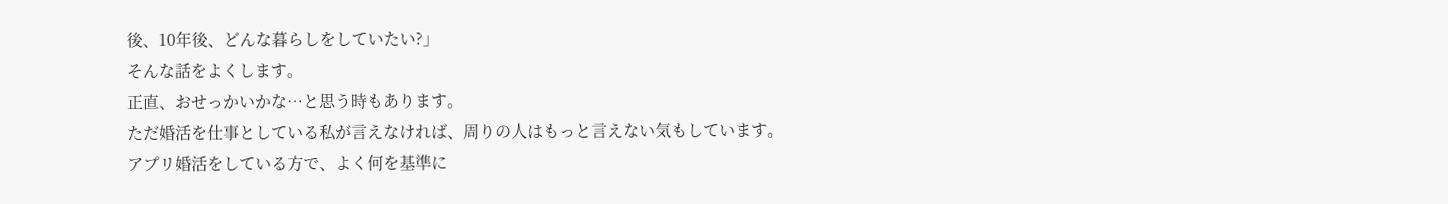後、10年後、どんな暮らしをしていたい?」
そんな話をよくします。
正直、おせっかいかな…と思う時もあります。
ただ婚活を仕事としている私が言えなければ、周りの人はもっと言えない気もしています。
アプリ婚活をしている方で、よく何を基準に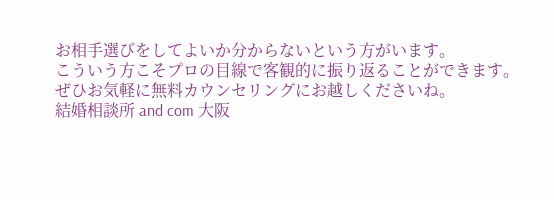お相手選びをしてよいか分からないという方がいます。
こういう方こそプロの目線で客観的に振り返ることができます。
ぜひお気軽に無料カウンセリングにお越しくださいね。
結婚相談所 and com 大阪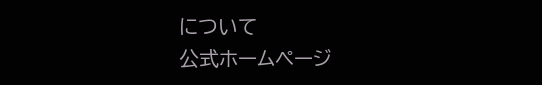について
公式ホームページ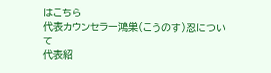はこちら
代表カウンセラー鴻巣(こうのす)忍について
代表紹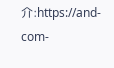介:https://and-com-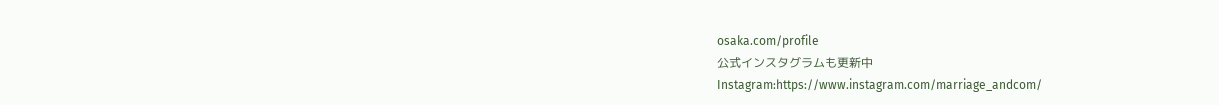osaka.com/profile
公式インスタグラムも更新中
Instagram:https://www.instagram.com/marriage_andcom/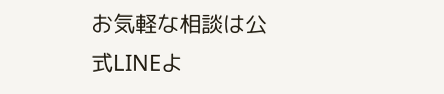お気軽な相談は公式LINEよ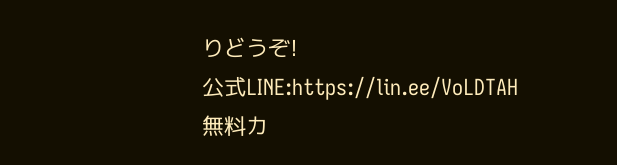りどうぞ!
公式LINE:https://lin.ee/VoLDTAH
無料カ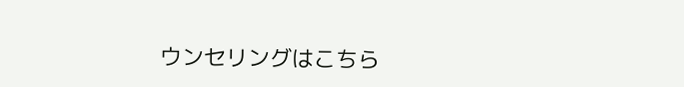ウンセリングはこちら